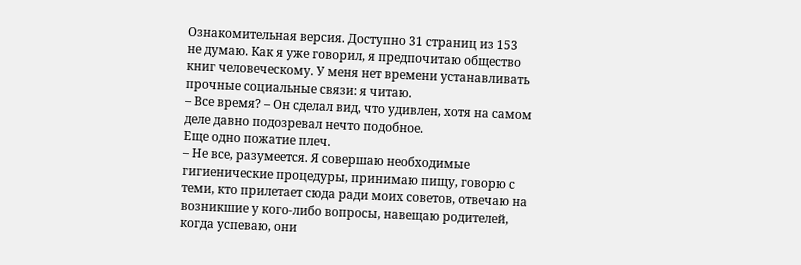Ознакомительная версия. Доступно 31 страниц из 153
не думаю. Как я уже говорил, я предпочитаю общество книг человеческому. У меня нет времени устанавливать прочные социальные связи: я читаю.
– Все время? – Он сделал вид, что удивлен, хотя на самом деле давно подозревал нечто подобное.
Еще одно пожатие плеч.
– Не все, разумеется. Я совершаю необходимые гигиенические процедуры, принимаю пищу, говорю с теми, кто прилетает сюда ради моих советов, отвечаю на возникшие у кого-либо вопросы, навещаю родителей, когда успеваю, они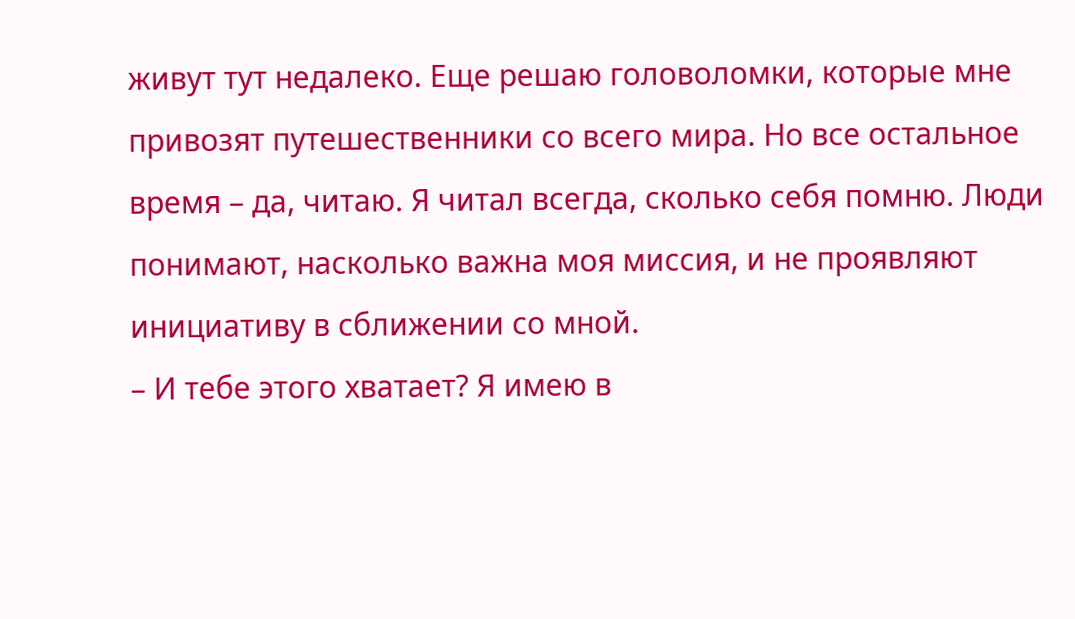живут тут недалеко. Еще решаю головоломки, которые мне привозят путешественники со всего мира. Но все остальное время – да, читаю. Я читал всегда, сколько себя помню. Люди понимают, насколько важна моя миссия, и не проявляют инициативу в сближении со мной.
– И тебе этого хватает? Я имею в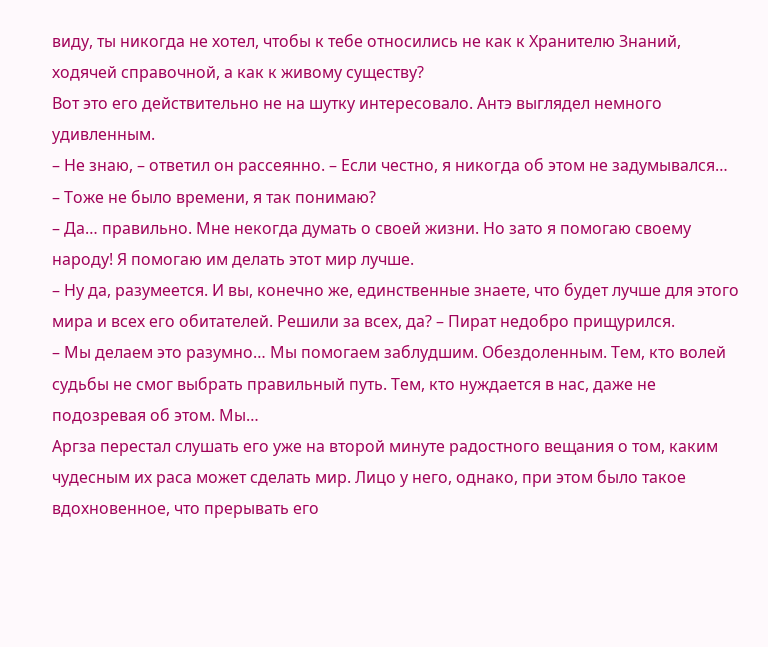виду, ты никогда не хотел, чтобы к тебе относились не как к Хранителю Знаний, ходячей справочной, а как к живому существу?
Вот это его действительно не на шутку интересовало. Антэ выглядел немного удивленным.
– Не знаю, – ответил он рассеянно. – Если честно, я никогда об этом не задумывался…
– Тоже не было времени, я так понимаю?
– Да… правильно. Мне некогда думать о своей жизни. Но зато я помогаю своему народу! Я помогаю им делать этот мир лучше.
– Ну да, разумеется. И вы, конечно же, единственные знаете, что будет лучше для этого мира и всех его обитателей. Решили за всех, да? – Пират недобро прищурился.
– Мы делаем это разумно… Мы помогаем заблудшим. Обездоленным. Тем, кто волей судьбы не смог выбрать правильный путь. Тем, кто нуждается в нас, даже не подозревая об этом. Мы…
Аргза перестал слушать его уже на второй минуте радостного вещания о том, каким чудесным их раса может сделать мир. Лицо у него, однако, при этом было такое вдохновенное, что прерывать его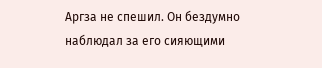Аргза не спешил. Он бездумно наблюдал за его сияющими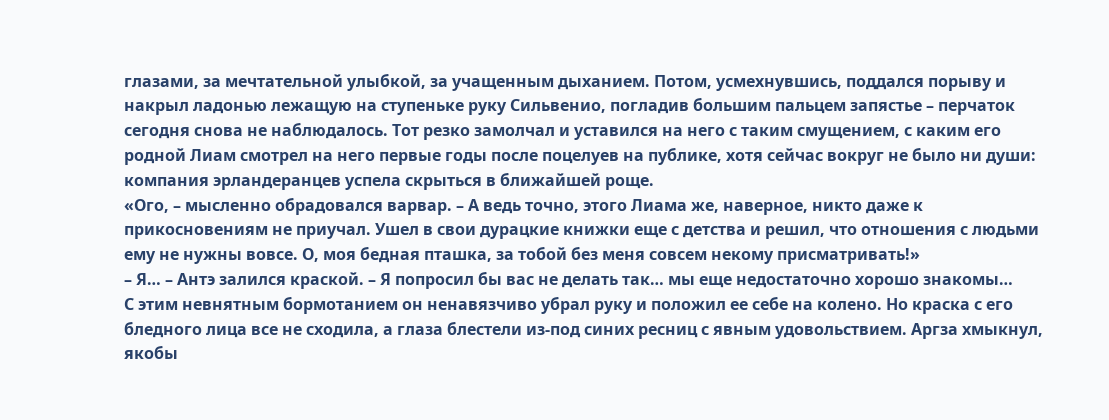глазами, за мечтательной улыбкой, за учащенным дыханием. Потом, усмехнувшись, поддался порыву и накрыл ладонью лежащую на ступеньке руку Сильвенио, погладив большим пальцем запястье – перчаток сегодня снова не наблюдалось. Тот резко замолчал и уставился на него с таким смущением, с каким его родной Лиам смотрел на него первые годы после поцелуев на публике, хотя сейчас вокруг не было ни души: компания эрландеранцев успела скрыться в ближайшей роще.
«Ого, – мысленно обрадовался варвар. – А ведь точно, этого Лиама же, наверное, никто даже к прикосновениям не приучал. Ушел в свои дурацкие книжки еще с детства и решил, что отношения с людьми ему не нужны вовсе. О, моя бедная пташка, за тобой без меня совсем некому присматривать!»
– Я… – Антэ залился краской. – Я попросил бы вас не делать так… мы еще недостаточно хорошо знакомы…
С этим невнятным бормотанием он ненавязчиво убрал руку и положил ее себе на колено. Но краска с его бледного лица все не сходила, а глаза блестели из-под синих ресниц с явным удовольствием. Аргза хмыкнул, якобы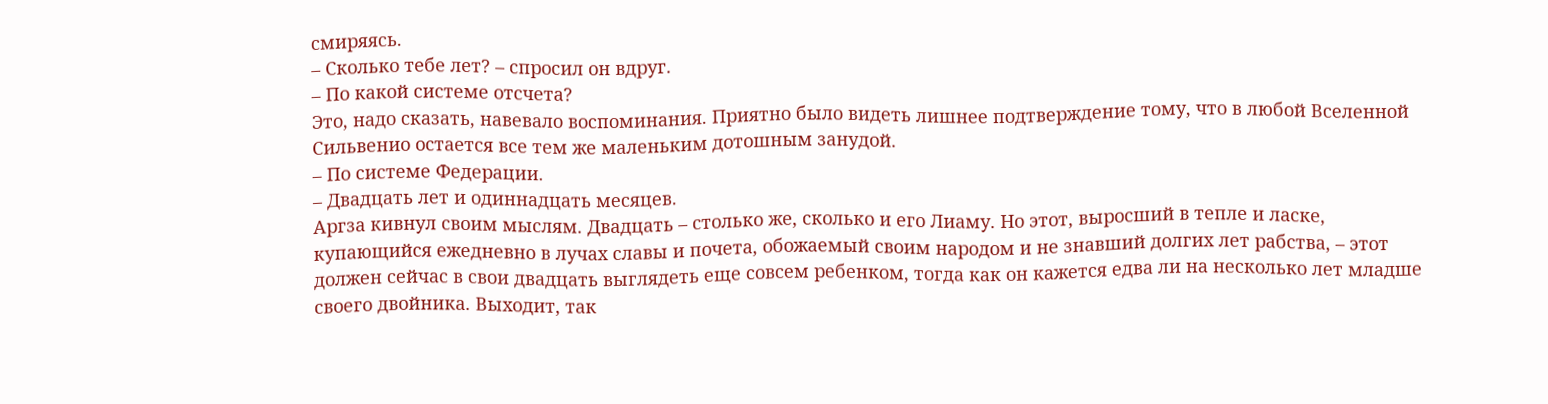смиряясь.
– Сколько тебе лет? – спросил он вдруг.
– По какой системе отсчета?
Это, надо сказать, навевало воспоминания. Приятно было видеть лишнее подтверждение тому, что в любой Вселенной Сильвенио остается все тем же маленьким дотошным занудой.
– По системе Федерации.
– Двадцать лет и одиннадцать месяцев.
Аргза кивнул своим мыслям. Двадцать – столько же, сколько и его Лиаму. Но этот, выросший в тепле и ласке, купающийся ежедневно в лучах славы и почета, обожаемый своим народом и не знавший долгих лет рабства, – этот должен сейчас в свои двадцать выглядеть еще совсем ребенком, тогда как он кажется едва ли на несколько лет младше своего двойника. Выходит, так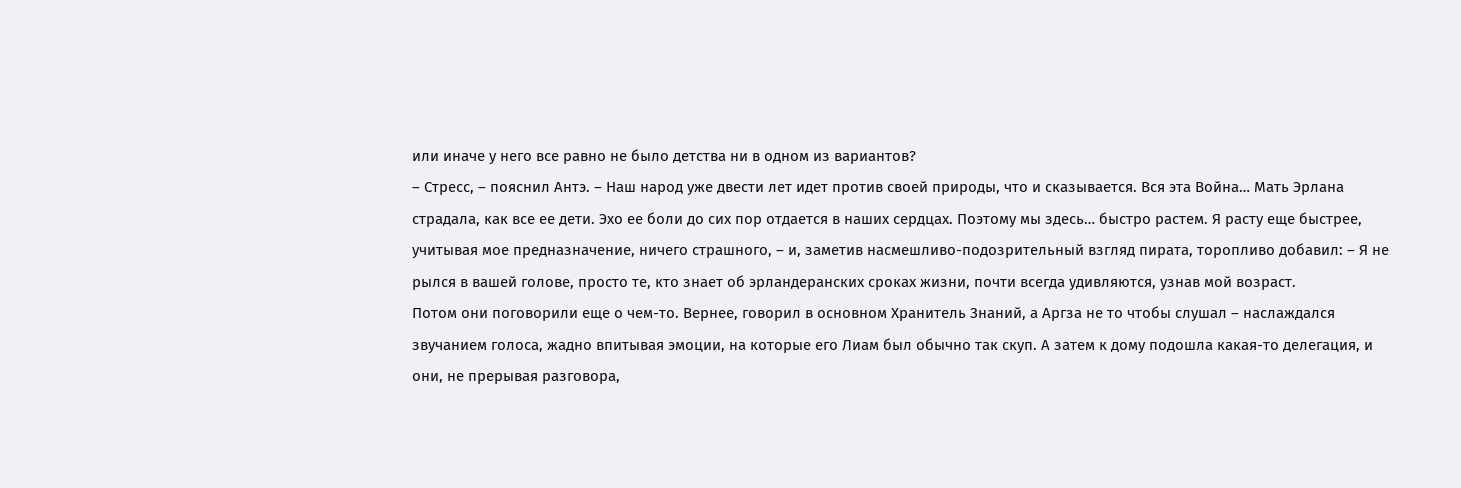или иначе у него все равно не было детства ни в одном из вариантов?
– Стресс, – пояснил Антэ. – Наш народ уже двести лет идет против своей природы, что и сказывается. Вся эта Война… Мать Эрлана страдала, как все ее дети. Эхо ее боли до сих пор отдается в наших сердцах. Поэтому мы здесь… быстро растем. Я расту еще быстрее, учитывая мое предназначение, ничего страшного, – и, заметив насмешливо-подозрительный взгляд пирата, торопливо добавил: – Я не рылся в вашей голове, просто те, кто знает об эрландеранских сроках жизни, почти всегда удивляются, узнав мой возраст.
Потом они поговорили еще о чем-то. Вернее, говорил в основном Хранитель Знаний, а Аргза не то чтобы слушал – наслаждался звучанием голоса, жадно впитывая эмоции, на которые его Лиам был обычно так скуп. А затем к дому подошла какая-то делегация, и они, не прерывая разговора,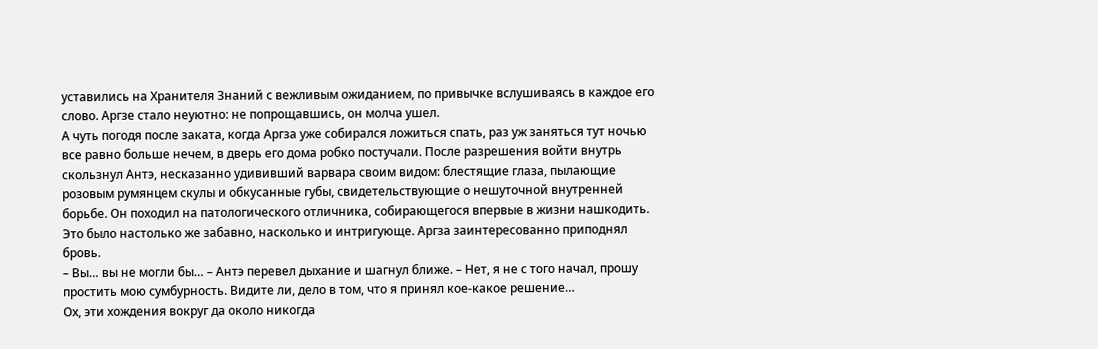уставились на Хранителя Знаний с вежливым ожиданием, по привычке вслушиваясь в каждое его слово. Аргзе стало неуютно: не попрощавшись, он молча ушел.
А чуть погодя после заката, когда Аргза уже собирался ложиться спать, раз уж заняться тут ночью все равно больше нечем, в дверь его дома робко постучали. После разрешения войти внутрь скользнул Антэ, несказанно удививший варвара своим видом: блестящие глаза, пылающие розовым румянцем скулы и обкусанные губы, свидетельствующие о нешуточной внутренней борьбе. Он походил на патологического отличника, собирающегося впервые в жизни нашкодить. Это было настолько же забавно, насколько и интригующе. Аргза заинтересованно приподнял бровь.
– Вы… вы не могли бы… – Антэ перевел дыхание и шагнул ближе. – Нет, я не с того начал, прошу простить мою сумбурность. Видите ли, дело в том, что я принял кое-какое решение…
Ох, эти хождения вокруг да около никогда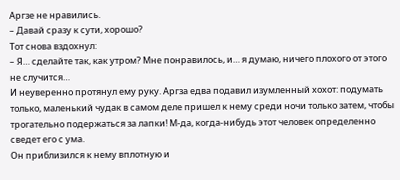Аргзе не нравились.
– Давай сразу к сути, хорошо?
Тот снова вздохнул:
– Я… сделайте так, как утром? Мне понравилось, и… я думаю, ничего плохого от этого не случится…
И неуверенно протянул ему руку. Аргза едва подавил изумленный хохот: подумать только, маленький чудак в самом деле пришел к нему среди ночи только затем, чтобы трогательно подержаться за лапки! М-да, когда-нибудь этот человек определенно сведет его с ума.
Он приблизился к нему вплотную и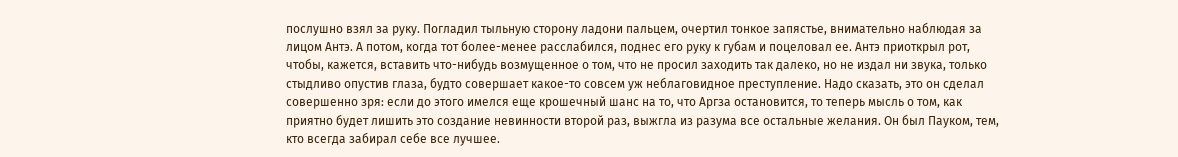послушно взял за руку. Погладил тыльную сторону ладони пальцем, очертил тонкое запястье, внимательно наблюдая за лицом Антэ. А потом, когда тот более-менее расслабился, поднес его руку к губам и поцеловал ее. Антэ приоткрыл рот, чтобы, кажется, вставить что-нибудь возмущенное о том, что не просил заходить так далеко, но не издал ни звука, только стыдливо опустив глаза, будто совершает какое-то совсем уж неблаговидное преступление. Надо сказать, это он сделал совершенно зря: если до этого имелся еще крошечный шанс на то, что Аргза остановится, то теперь мысль о том, как приятно будет лишить это создание невинности второй раз, выжгла из разума все остальные желания. Он был Пауком, тем, кто всегда забирал себе все лучшее.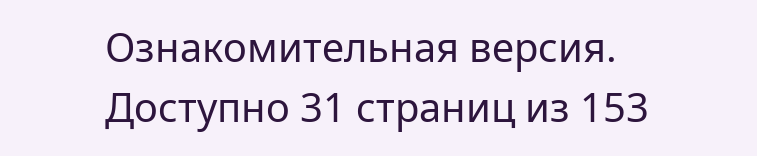Ознакомительная версия. Доступно 31 страниц из 153